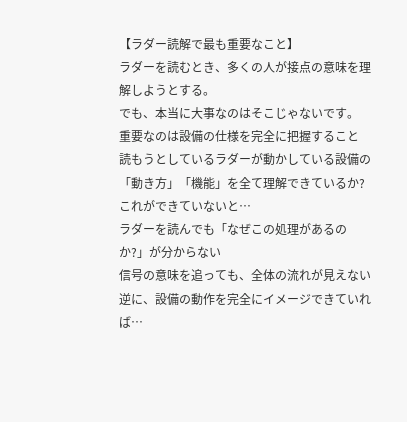【ラダー読解で最も重要なこと】
ラダーを読むとき、多くの人が接点の意味を理解しようとする。
でも、本当に大事なのはそこじゃないです。
重要なのは設備の仕様を完全に把握すること
読もうとしているラダーが動かしている設備の
「動き方」「機能」を全て理解できているか?
これができていないと…
ラダーを読んでも「なぜこの処理があるのか?」が分からない
信号の意味を追っても、全体の流れが見えない
逆に、設備の動作を完全にイメージできていれば…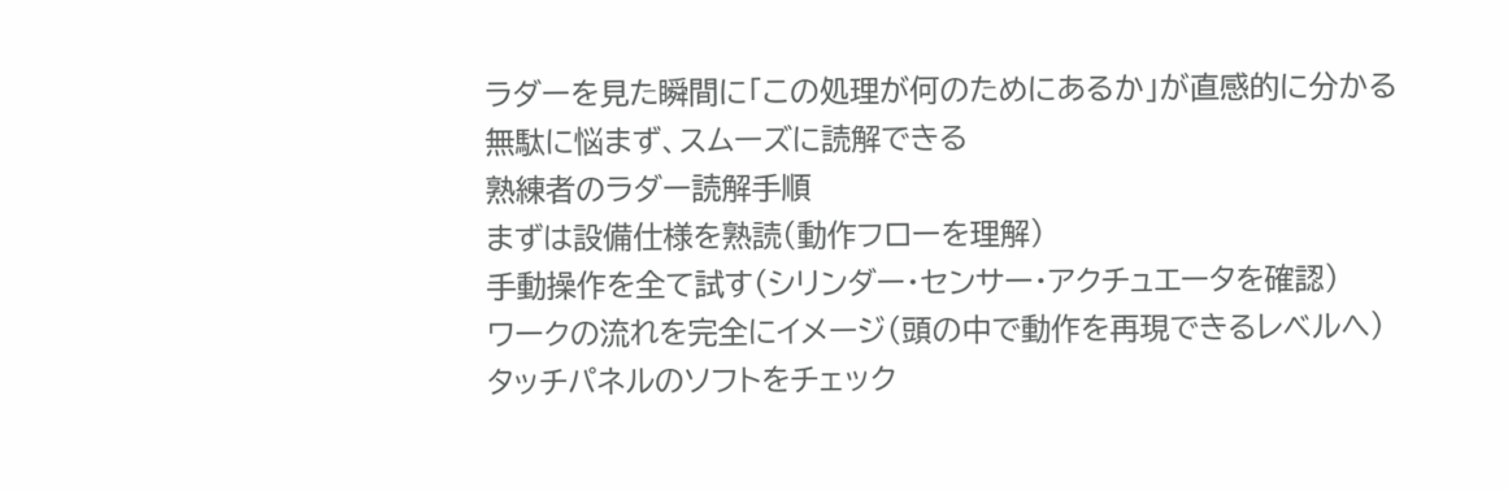ラダーを見た瞬間に「この処理が何のためにあるか」が直感的に分かる
無駄に悩まず、スムーズに読解できる
熟練者のラダー読解手順
まずは設備仕様を熟読(動作フローを理解)
手動操作を全て試す(シリンダー・センサー・アクチュエータを確認)
ワークの流れを完全にイメージ(頭の中で動作を再現できるレベルへ)
タッチパネルのソフトをチェック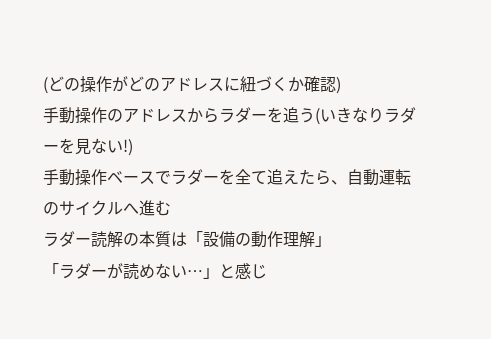(どの操作がどのアドレスに紐づくか確認)
手動操作のアドレスからラダーを追う(いきなりラダーを見ない!)
手動操作ベースでラダーを全て追えたら、自動運転のサイクルへ進む
ラダー読解の本質は「設備の動作理解」
「ラダーが読めない…」と感じ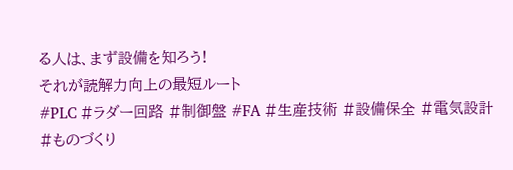る人は、まず設備を知ろう!
それが読解力向上の最短ルート
#PLC #ラダー回路 #制御盤 #FA #生産技術 #設備保全 #電気設計 #ものづくり